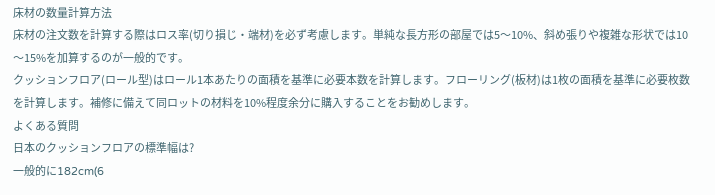床材の数量計算方法
床材の注文数を計算する際はロス率(切り損じ・端材)を必ず考慮します。単純な長方形の部屋では5〜10%、斜め張りや複雑な形状では10〜15%を加算するのが一般的です。
クッションフロア(ロール型)はロール1本あたりの面積を基準に必要本数を計算します。フローリング(板材)は1枚の面積を基準に必要枚数を計算します。補修に備えて同ロットの材料を10%程度余分に購入することをお勧めします。
よくある質問
日本のクッションフロアの標準幅は?
一般的に182cm(6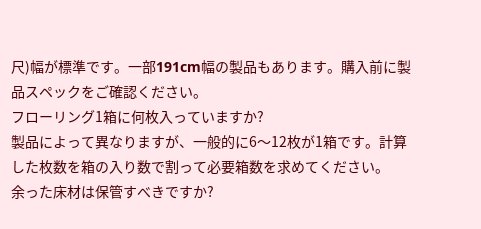尺)幅が標準です。一部191cm幅の製品もあります。購入前に製品スペックをご確認ください。
フローリング1箱に何枚入っていますか?
製品によって異なりますが、一般的に6〜12枚が1箱です。計算した枚数を箱の入り数で割って必要箱数を求めてください。
余った床材は保管すべきですか?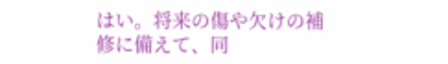はい。将来の傷や欠けの補修に備えて、同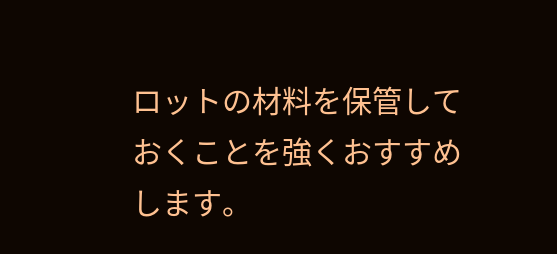ロットの材料を保管しておくことを強くおすすめします。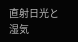直射日光と湿気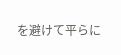を避けて平らに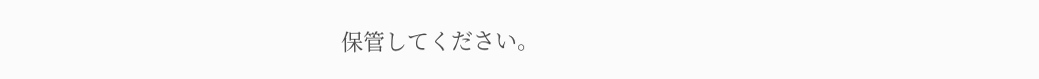保管してください。